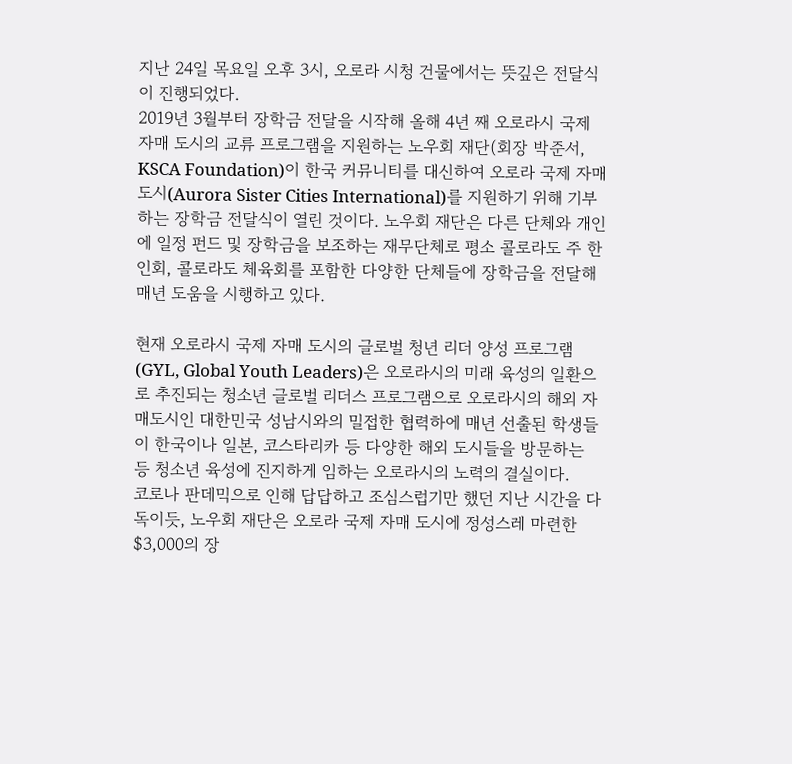지난 24일 목요일 오후 3시, 오로라 시청 건물에서는 뜻깊은 전달식이 진행되었다.
2019년 3월부터 장학금 전달을 시작해 올해 4년 째 오로라시 국제 자매 도시의 교류 프로그램을 지원하는 노우회 재단(회장 박준서, KSCA Foundation)이 한국 커뮤니티를 대신하여 오로라 국제 자매 도시(Aurora Sister Cities International)를 지원하기 위해 기부하는 장학금 전달식이 열린 것이다. 노우회 재단은 다른 단체와 개인에 일정 펀드 및 장학금을 보조하는 재무단체로 평소 콜로라도 주 한인회, 콜로라도 체육회를 포함한 다양한 단체들에 장학금을 전달해 매년 도움을 시행하고 있다.

현재 오로라시 국제 자매 도시의 글로벌 청년 리더 양성 프로그램(GYL, Global Youth Leaders)은 오로라시의 미래 육성의 일환으로 추진되는 청소년 글로벌 리더스 프로그램으로 오로라시의 해외 자매도시인 대한민국 성남시와의 밀접한 협력하에 매년 선출된 학생들이 한국이나 일본, 코스타리카 등 다양한 해외 도시들을 방문하는 등 청소년 육성에 진지하게 임하는 오로라시의 노력의 결실이다.
코로나 판데믹으로 인해 답답하고 조심스럽기만 했던 지난 시간을 다독이듯, 노우회 재단은 오로라 국제 자매 도시에 정성스레 마련한 $3,000의 장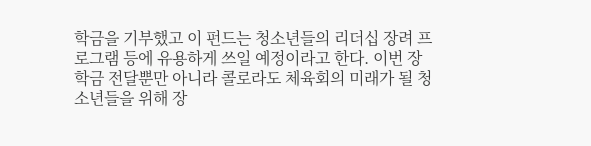학금을 기부했고 이 펀드는 청소년들의 리더십 장려 프로그램 등에 유용하게 쓰일 예정이라고 한다. 이번 장학금 전달뿐만 아니라 콜로라도 체육회의 미래가 될 청소년들을 위해 장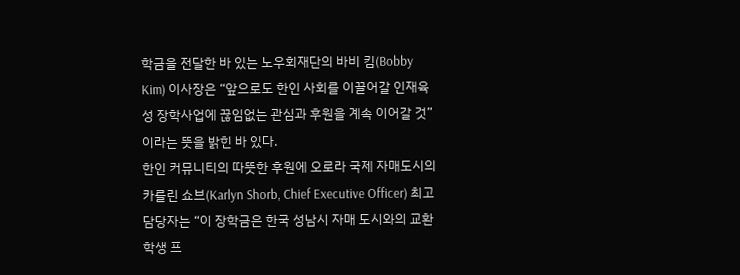학금을 전달한 바 있는 노우회재단의 바비 킴(Bobby Kim) 이사장은 “앞으로도 한인 사회를 이끌어갈 인재육성 장학사업에 끊임없는 관심과 후원을 계속 이어갈 것”이라는 뜻을 밝힌 바 있다.
한인 커뮤니티의 따뜻한 후원에 오로라 국제 자매도시의 카를린 쇼브(Karlyn Shorb, Chief Executive Officer) 최고담당자는 “이 장학금은 한국 성남시 자매 도시와의 교환 학생 프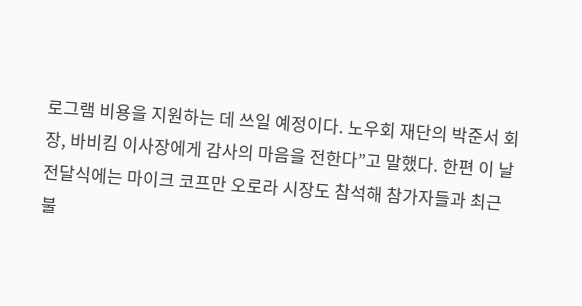로그램 비용을 지원하는 데 쓰일 예정이다. 노우회 재단의 박준서 회장, 바비킴 이사장에게 감사의 마음을 전한다”고 말했다. 한편 이 날 전달식에는 마이크 코프만 오로라 시장도 참석해 참가자들과 최근 불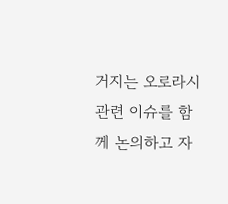거지는 오로라시 관련 이슈를 함께 논의하고 자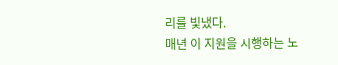리를 빛냈다.
매년 이 지원을 시행하는 노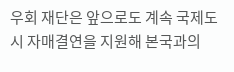우회 재단은 앞으로도 계속 국제도시 자매결연을 지원해 본국과의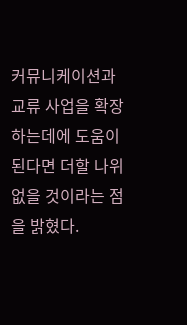커뮤니케이션과 교류 사업을 확장하는데에 도움이 된다면 더할 나위 없을 것이라는 점을 밝혔다.